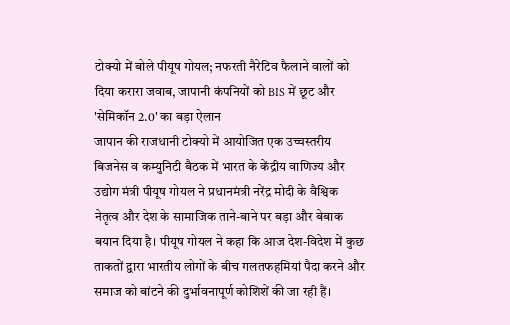टोक्यो में बोले पीयूष गोयल; नफरती नैरेटिव फैलाने वालों को दिया करारा जवाब, जापानी कंपनियों को BIS में छूट और 'सेमिकॉन 2.0' का बड़ा ऐलान
जापान की राजधानी टोक्यो में आयोजित एक उच्चस्तरीय बिजनेस व कम्युनिटी बैठक में भारत के केंद्रीय वाणिज्य और उद्योग मंत्री पीयूष गोयल ने प्रधानमंत्री नरेंद्र मोदी के वैश्विक नेतृत्व और देश के सामाजिक ताने-बाने पर बड़ा और बेबाक बयान दिया है। पीयूष गोयल ने कहा कि आज देश-विदेश में कुछ ताकतों द्वारा भारतीय लोगों के बीच गलतफहमियां पैदा करने और समाज को बांटने की दुर्भावनापूर्ण कोशिशें की जा रही हैं।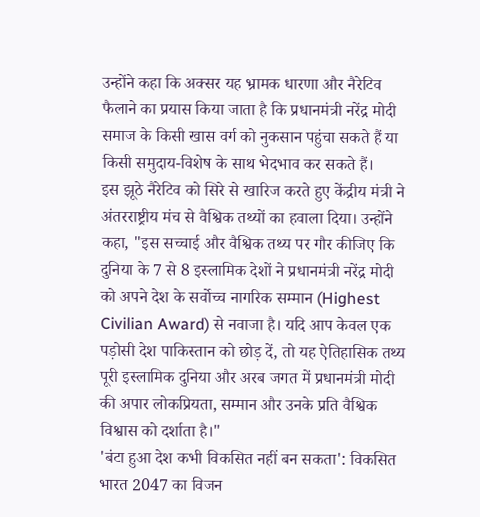उन्होंने कहा कि अक्सर यह भ्रामक धारणा और नैरेटिव फैलाने का प्रयास किया जाता है कि प्रधानमंत्री नरेंद्र मोदी समाज के किसी खास वर्ग को नुकसान पहुंचा सकते हैं या किसी समुदाय-विशेष के साथ भेदभाव कर सकते हैं।
इस झूठे नैरेटिव को सिरे से खारिज करते हुए केंद्रीय मंत्री ने अंतरराष्ट्रीय मंच से वैश्विक तथ्यों का हवाला दिया। उन्होंने कहा, "इस सच्चाई और वैश्विक तथ्य पर गौर कीजिए कि दुनिया के 7 से 8 इस्लामिक देशों ने प्रधानमंत्री नरेंद्र मोदी को अपने देश के सर्वोच्च नागरिक सम्मान (Highest Civilian Award) से नवाजा है। यदि आप केवल एक पड़ोसी देश पाकिस्तान को छोड़ दें, तो यह ऐतिहासिक तथ्य पूरी इस्लामिक दुनिया और अरब जगत में प्रधानमंत्री मोदी की अपार लोकप्रियता, सम्मान और उनके प्रति वैश्विक विश्वास को दर्शाता है।"
'बंटा हुआ देश कभी विकसित नहीं बन सकता': विकसित भारत 2047 का विजन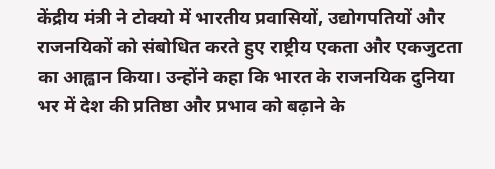केंद्रीय मंत्री ने टोक्यो में भारतीय प्रवासियों, उद्योगपतियों और राजनयिकों को संबोधित करते हुए राष्ट्रीय एकता और एकजुटता का आह्वान किया। उन्होंने कहा कि भारत के राजनयिक दुनिया भर में देश की प्रतिष्ठा और प्रभाव को बढ़ाने के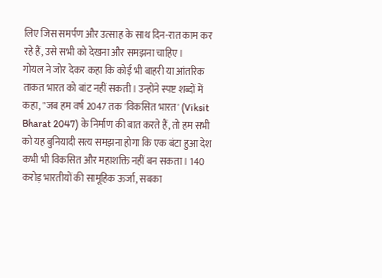लिए जिस समर्पण और उत्साह के साथ दिन-रात काम कर रहे हैं, उसे सभी को देखना और समझना चाहिए।
गोयल ने जोर देकर कहा कि कोई भी बाहरी या आंतरिक ताकत भारत को बांट नहीं सकती। उन्होंने स्पष्ट शब्दों में कहा, "जब हम वर्ष 2047 तक 'विकसित भारत' (Viksit Bharat 2047) के निर्माण की बात करते हैं, तो हम सभी को यह बुनियादी सत्य समझना होगा कि एक बंटा हुआ देश कभी भी विकसित और महाशक्ति नहीं बन सकता। 140 करोड़ भारतीयों की सामूहिक ऊर्जा, सबका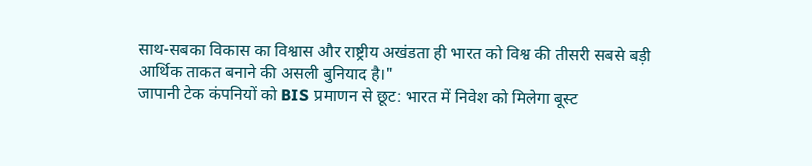साथ-सबका विकास का विश्वास और राष्ट्रीय अखंडता ही भारत को विश्व की तीसरी सबसे बड़ी आर्थिक ताकत बनाने की असली बुनियाद है।"
जापानी टेक कंपनियों को BIS प्रमाणन से छूट: भारत में निवेश को मिलेगा बूस्ट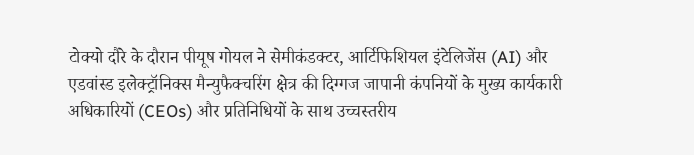टोक्यो दौरे के दौरान पीयूष गोयल ने सेमीकंडक्टर, आर्टिफिशियल इंटेलिजेंस (AI) और एडवांस्ड इलेक्ट्रॉनिक्स मैन्युफैक्चरिंग क्षेत्र की दिग्गज जापानी कंपनियों के मुख्य कार्यकारी अधिकारियों (CEOs) और प्रतिनिधियों के साथ उच्चस्तरीय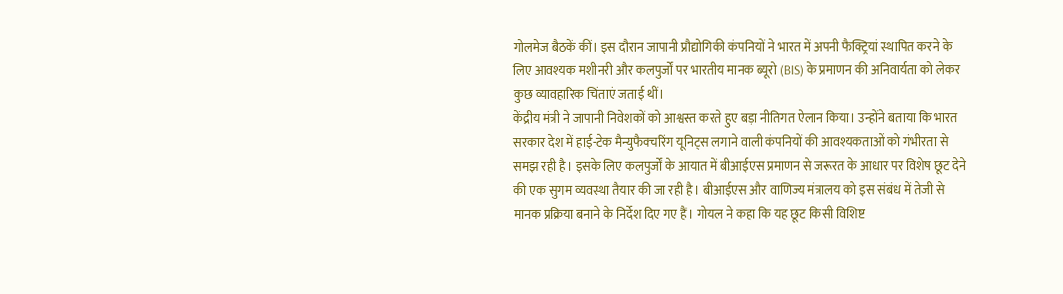गोलमेज बैठकें कीं। इस दौरान जापानी प्रौद्योगिकी कंपनियों ने भारत में अपनी फैक्ट्रियां स्थापित करने के लिए आवश्यक मशीनरी और कलपुर्जों पर भारतीय मानक ब्यूरो (BIS) के प्रमाणन की अनिवार्यता को लेकर कुछ व्यावहारिक चिंताएं जताई थीं।
केंद्रीय मंत्री ने जापानी निवेशकों को आश्वस्त करते हुए बड़ा नीतिगत ऐलान किया। उन्होंने बताया कि भारत सरकार देश में हाई-टेक मैन्युफैक्चरिंग यूनिट्स लगाने वाली कंपनियों की आवश्यकताओं को गंभीरता से समझ रही है। इसके लिए कलपुर्जों के आयात में बीआईएस प्रमाणन से जरूरत के आधार पर विशेष छूट देने की एक सुगम व्यवस्था तैयार की जा रही है। बीआईएस और वाणिज्य मंत्रालय को इस संबंध में तेजी से मानक प्रक्रिया बनाने के निर्देश दिए गए हैं। गोयल ने कहा कि यह छूट किसी विशिष्ट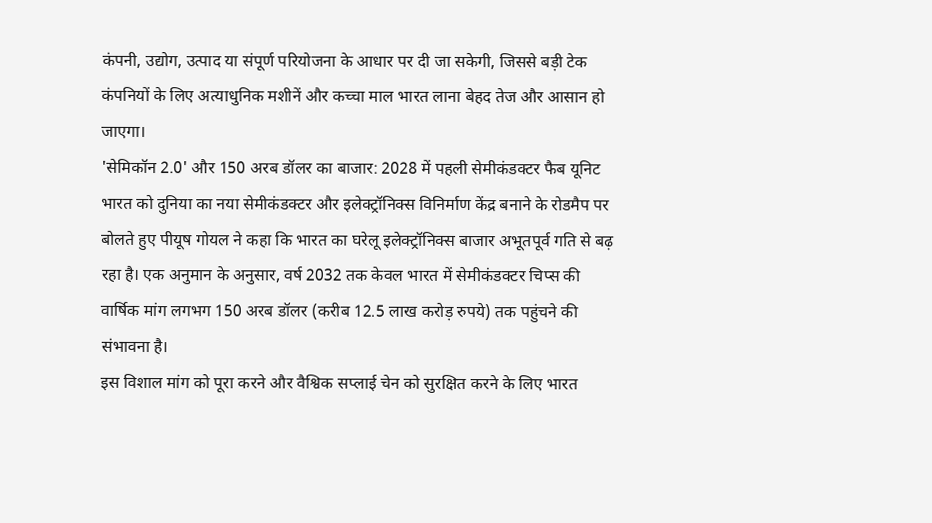कंपनी, उद्योग, उत्पाद या संपूर्ण परियोजना के आधार पर दी जा सकेगी, जिससे बड़ी टेक कंपनियों के लिए अत्याधुनिक मशीनें और कच्चा माल भारत लाना बेहद तेज और आसान हो जाएगा।
'सेमिकॉन 2.0' और 150 अरब डॉलर का बाजार: 2028 में पहली सेमीकंडक्टर फैब यूनिट
भारत को दुनिया का नया सेमीकंडक्टर और इलेक्ट्रॉनिक्स विनिर्माण केंद्र बनाने के रोडमैप पर बोलते हुए पीयूष गोयल ने कहा कि भारत का घरेलू इलेक्ट्रॉनिक्स बाजार अभूतपूर्व गति से बढ़ रहा है। एक अनुमान के अनुसार, वर्ष 2032 तक केवल भारत में सेमीकंडक्टर चिप्स की वार्षिक मांग लगभग 150 अरब डॉलर (करीब 12.5 लाख करोड़ रुपये) तक पहुंचने की संभावना है।
इस विशाल मांग को पूरा करने और वैश्विक सप्लाई चेन को सुरक्षित करने के लिए भारत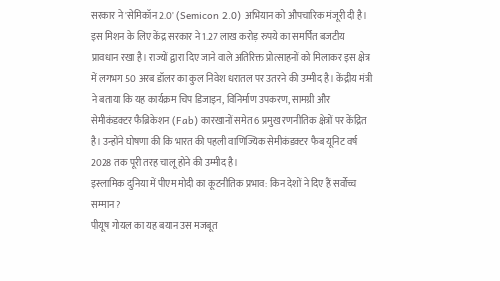सरकार ने 'सेमिकॉन 2.0' (Semicon 2.0) अभियान को औपचारिक मंजूरी दी है। इस मिशन के लिए केंद्र सरकार ने 1.27 लाख करोड़ रुपये का समर्पित बजटीय प्रावधान रखा है। राज्यों द्वारा दिए जाने वाले अतिरिक्त प्रोत्साहनों को मिलाकर इस क्षेत्र में लगभग 50 अरब डॉलर का कुल निवेश धरातल पर उतरने की उम्मीद है। केंद्रीय मंत्री ने बताया कि यह कार्यक्रम चिप डिजाइन, विनिर्माण उपकरण, सामग्री और सेमीकंडक्टर फैब्रिकेशन (Fab) कारखानों समेत 6 प्रमुख रणनीतिक क्षेत्रों पर केंद्रित है। उन्होंने घोषणा की कि भारत की पहली वाणिज्यिक सेमीकंडक्टर फैब यूनिट वर्ष 2028 तक पूरी तरह चालू होने की उम्मीद है।
इस्लामिक दुनिया में पीएम मोदी का कूटनीतिक प्रभाव: किन देशों ने दिए हैं सर्वोच्च सम्मान?
पीयूष गोयल का यह बयान उस मजबूत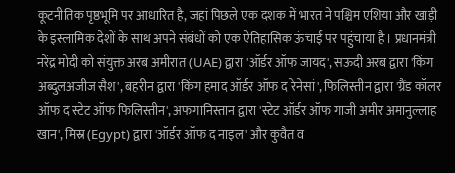कूटनीतिक पृष्ठभूमि पर आधारित है, जहां पिछले एक दशक में भारत ने पश्चिम एशिया और खाड़ी के इस्लामिक देशों के साथ अपने संबंधों को एक ऐतिहासिक ऊंचाई पर पहुंचाया है। प्रधानमंत्री नरेंद्र मोदी को संयुक्त अरब अमीरात (UAE) द्वारा 'ऑर्डर ऑफ जायद', सऊदी अरब द्वारा 'किंग अब्दुलअजीज सैश', बहरीन द्वारा 'किंग हमाद ऑर्डर ऑफ द रेनेसां', फिलिस्तीन द्वारा 'ग्रैंड कॉलर ऑफ द स्टेट ऑफ फिलिस्तीन', अफगानिस्तान द्वारा 'स्टेट ऑर्डर ऑफ गाजी अमीर अमानुल्लाह खान', मिस्र (Egypt) द्वारा 'ऑर्डर ऑफ द नाइल' और कुवैत व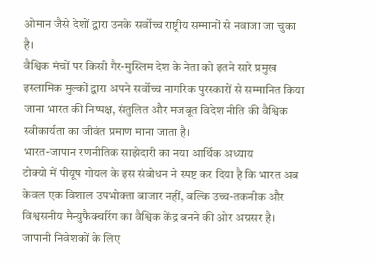ओमान जैसे देशों द्वारा उनके सर्वोच्च राष्ट्रीय सम्मानों से नवाजा जा चुका है।
वैश्विक मंचों पर किसी गैर-मुस्लिम देश के नेता को इतने सारे प्रमुख इस्लामिक मुल्कों द्वारा अपने सर्वोच्च नागरिक पुरस्कारों से सम्मानित किया जाना भारत की निष्पक्ष, संतुलित और मजबूत विदेश नीति की वैश्विक स्वीकार्यता का जीवंत प्रमाण माना जाता है।
भारत-जापान रणनीतिक साझेदारी का नया आर्थिक अध्याय
टोक्यो में पीयूष गोयल के इस संबोधन ने स्पष्ट कर दिया है कि भारत अब केवल एक विशाल उपभोक्ता बाजार नहीं, बल्कि उच्च-तकनीक और विश्वसनीय मैन्युफैक्चरिंग का वैश्विक केंद्र बनने की ओर अग्रसर है। जापानी निवेशकों के लिए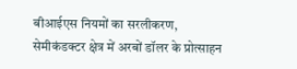बीआईएस नियमों का सरलीकरण, सेमीकंडक्टर क्षेत्र में अरबों डॉलर के प्रोत्साहन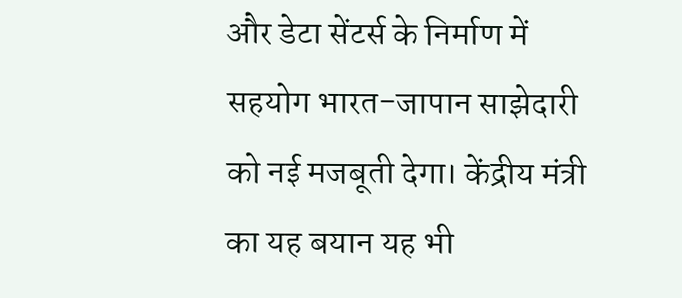और डेटा सेंटर्स के निर्माण में सहयोग भारत-जापान साझेदारी को नई मजबूती देगा। केंद्रीय मंत्री का यह बयान यह भी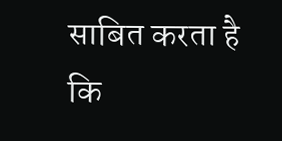साबित करता है कि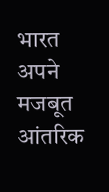भारत अपने मजबूत आंतरिक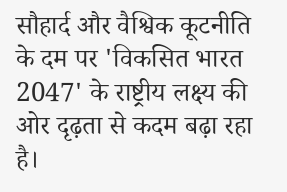सौहार्द और वैश्विक कूटनीति के दम पर 'विकसित भारत 2047' के राष्ट्रीय लक्ष्य की ओर दृढ़ता से कदम बढ़ा रहा है।